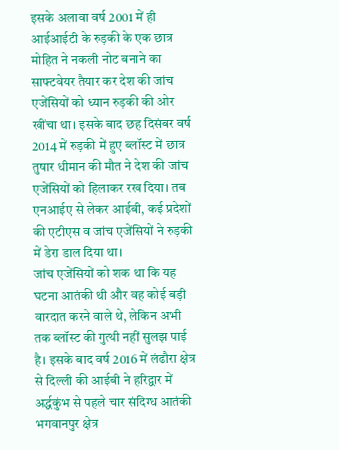इसके अलावा वर्ष 2001 में ही आईआईटी के रुड़की के एक छात्र मोहित ने नकली नोट बनाने का साफ्टवेयर तैयार कर देश की जांच एजेंसियों को ध्यान रुड़की की ओर खींचा था। इसके बाद छह दिसंबर वर्ष 2014 में रुड़की में हुए ब्लॉस्ट में छात्र तुषार धीमान की मौत ने देश की जांच एजेंसियों को हिलाकर रख दिया। तब एनआईए से लेकर आईबी, कई प्रदेशों की एटीएस व जांच एजेंसियों ने रुड़की में डेरा डाल दिया था।
जांच एजेंसियों को शक था कि यह घटना आतंकी थी और वह कोई बड़ी वारदात करने वाले थे, लेकिन अभी तक ब्लॉस्ट की गुत्थी नहीं सुलझ पाई है। इसके बाद वर्ष 2016 में लंढौरा क्षेत्र से दिल्ली की आईबी ने हरिद्वार में अर्द्धकुंभ से पहले चार संदिग्ध आतंकी भगवानपुर क्षेत्र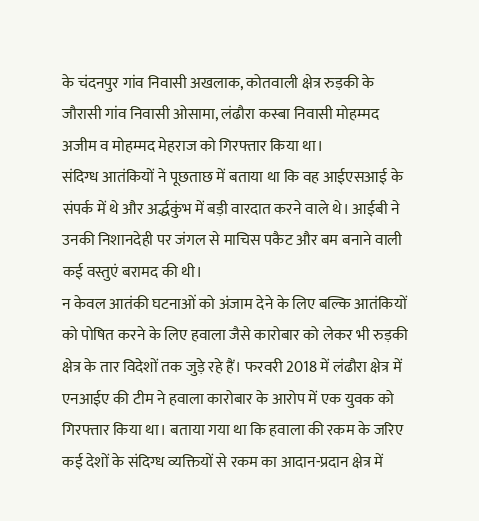के चंदनपुर गांव निवासी अखलाक, कोतवाली क्षेत्र रुड़की के जौरासी गांव निवासी ओसामा, लंढौरा कस्बा निवासी मोहम्मद अजीम व मोहम्मद मेहराज को गिरफ्तार किया था।
संदिग्ध आतंकियों ने पूछताछ में बताया था कि वह आईएसआई के संपर्क में थे और अर्द्धकुंभ में बड़ी वारदात करने वाले थे। आईबी ने उनकी निशानदेही पर जंगल से माचिस पकैट और बम बनाने वाली कई वस्तुएं बरामद की थी।
न केवल आतंकी घटनाओं को अंजाम देने के लिए बल्कि आतंकियों को पोषित करने के लिए हवाला जैसे कारोबार को लेकर भी रुड़की क्षेत्र के तार विदेशों तक जुड़े रहे हैं। फरवरी 2018 में लंढौरा क्षेत्र में एनआईए की टीम ने हवाला कारोबार के आरोप में एक युवक को गिरफ्तार किया था। बताया गया था कि हवाला की रकम के जरिए कई देशों के संदिग्ध व्यक्तियों से रकम का आदान-प्रदान क्षेत्र में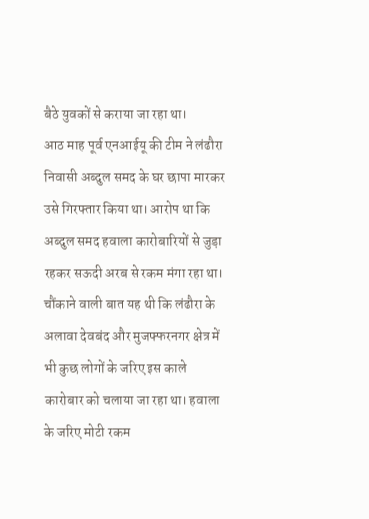बैठे युवकों से कराया जा रहा था।
आठ माह पूर्व एनआईयू की टीम ने लंढौरा निवासी अब्दुल समद के घर छापा मारकर उसे गिरफ्तार किया था। आरोप था कि अब्दुल समद हवाला कारोबारियों से जुड़ा रहकर सऊदी अरब से रकम मंगा रहा था। चौंकाने वाली बात यह थी कि लंढौरा के अलावा देवबंद और मुजफ्फरनगर क्षेत्र में भी कुछ लोगों के जरिए इस काले कारोबार को चलाया जा रहा था। हवाला के जरिए मोटी रकम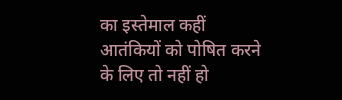का इस्तेमाल कहीं आतंकियों को पोषित करने के लिए तो नहीं हो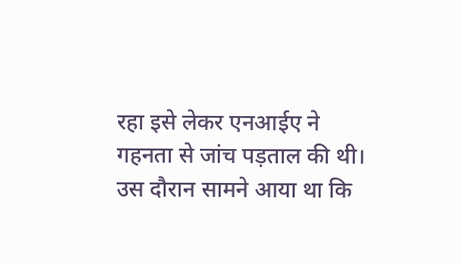रहा इसे लेकर एनआईए ने गहनता से जांच पड़ताल की थी।
उस दौरान सामने आया था कि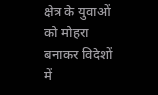क्षेत्र के युवाओं को मोहरा बनाकर विदेशों में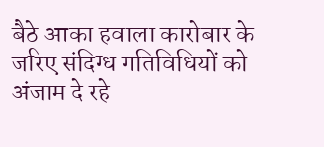बैठे आका हवाला कारोबार के जरिए संदिग्ध गतिविधियों को अंजाम दे रहे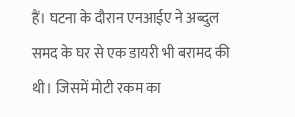हैं। घटना के दौरान एनआईए ने अब्दुल समद के घर से एक डायरी भी बरामद की थी। जिसमें मोटी रकम का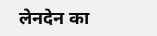लेनदेन का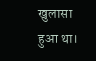खुलासा हुआ था।